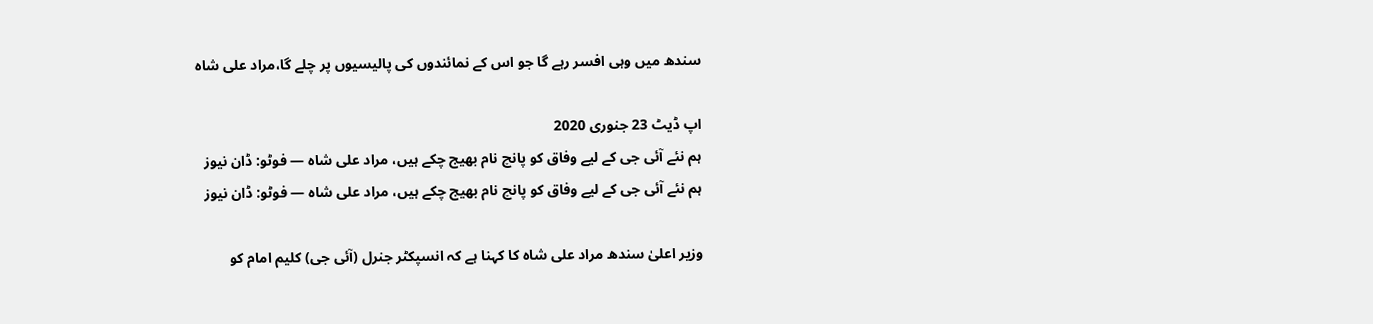سندھ میں وہی افسر رہے گا جو اس کے نمائندوں کی پالیسیوں پر چلے گا،مراد علی شاہ

اپ ڈیٹ 23 جنوری 2020
ہم نئے آئی جی کے لیے وفاق کو پانچ نام بھیج چکے ہیں، مراد علی شاہ — فوٹو: ڈان نیوز
ہم نئے آئی جی کے لیے وفاق کو پانچ نام بھیج چکے ہیں، مراد علی شاہ — فوٹو: ڈان نیوز

وزیر اعلیٰ سندھ مراد علی شاہ کا کہنا ہے کہ انسپکٹر جنرل (آئی جی) کلیم امام کو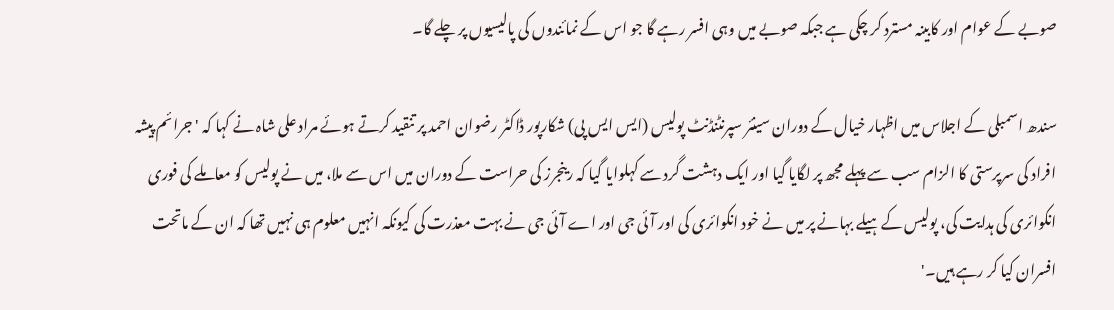صوبے کے عوام اور کابینہ مسترد کر چکی ہے جبکہ صوبے میں وہی افسر رہے گا جو اس کے نمائندوں کی پالیسیوں پر چلے گا۔

سندھ اسمبلی کے اجلاس میں اظہار خیال کے دوران سینئر سپرنٹنڈنٹ پولیس (ایس ایس پی) شکارپور ڈاکٹر رضوان احمد پر تنقید کرتے ہوئے مراد علی شاہ نے کہا کہ 'جرائم پیشہ افراد کی سرپرستی کا الزام سب سے پہلے مجھ پر لگایا گیا اور ایک دہشت گرد سے کہلوایا گیا کہ رینجرز کی حراست کے دوران میں اس سے ملا، میں نے پولیس کو معاملے کی فوری انکوائری کی ہدایت کی، پولیس کے ہیلے بہانے پر میں نے خود انکوائری کی اور آئی جی اور اے آئی جی نے بہت معذرت کی کیونکہ انہیں معلوم ہی نہیں تھا کہ ان کے ماتحت افسران کیا کر رہے ہیں۔'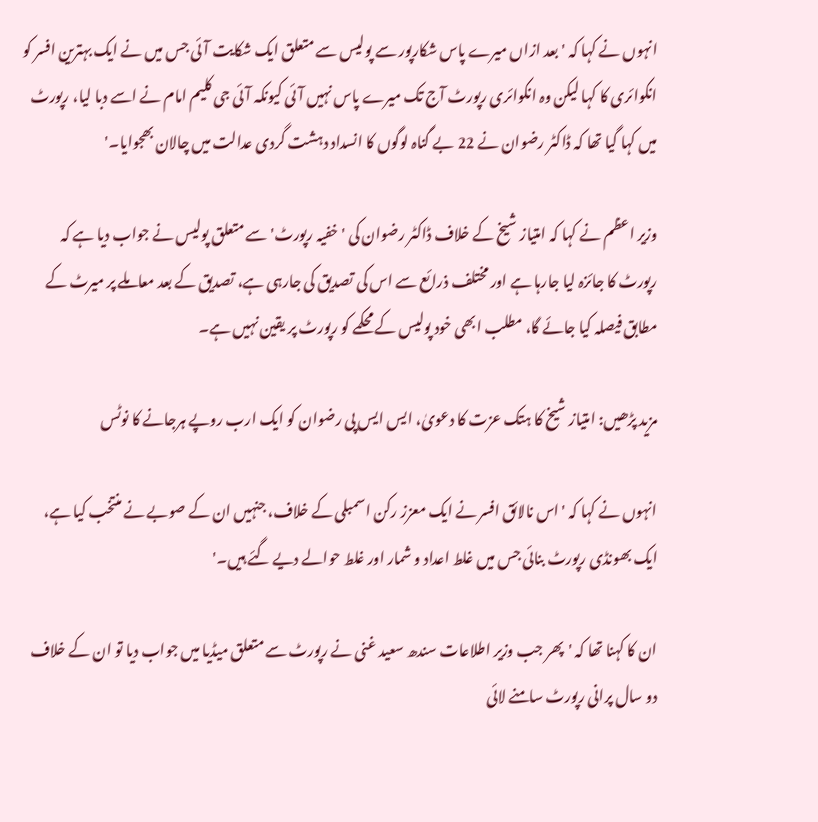انہوں نے کہا کہ 'بعد ازاں میرے پاس شکارپور سے پولیس سے متعلق ایک شکایت آئی جس میں نے ایک بہترین افسر کو انکوائری کا کہا لیکن وہ انکوائری رپورٹ آج تک میرے پاس نہیں آئی کیونکہ آئی جی کلیم امام نے اسے دبا لیا، رپورٹ میں کہا گیا تھا کہ ڈاکٹر رضوان نے 22 بے گناہ لوگوں کا انسداد دہشت گردی عدالت میں چالان بھجوایا۔'

وزیر اعظم نے کہا کہ امتیاز شیخ کے خلاف ڈاکٹر رضوان کی 'خفیہ رپورٹ' سے متعلق پولیس نے جواب دیا ہے کہ رپورٹ کا جائزہ لیا جارہا ہے اور مختلف ذرائع سے اس کی تصدیق کی جارہی ہے، تصدیق کے بعد معاملے پر میرٹ کے مطابق فیصلہ کیا جائے گا، مطلب ابھی خود پولیس کے محکمے کو رپورٹ پر یقین نہیں ہے۔

مزید پڑھیں: امتیاز شیخ کا ہتک عزت کا دعویٰ، ایس ایس پی رضوان کو ایک ارب روپے ہرجانے کا نوٹس

انہوں نے کہا کہ 'اس نالائق افسر نے ایک معزز رکن اسمبلی کے خلاف، جنہیں ان کے صوبے نے منتخب کیا ہے، ایک بھونڈی رپورٹ بنائی جس میں غلط اعداد و شمار اور غلط حوالے دیے گئے ہیں۔'

ان کا کہنا تھا کہ 'پھر جب وزیر اطلاعات سندھ سعید غنی نے رپورٹ سے متعلق میڈیا میں جواب دیا تو ان کے خلاف دو سال پرانی رپورٹ سامنے لائی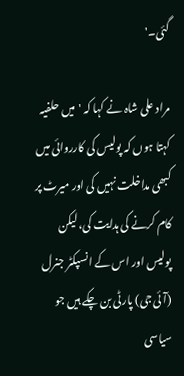گئی۔'

مراد علی شاہ نے کہا کہ 'میں حلفیہ کہتا ہوں کہ پولیس کی کارروائی میں کبھی مداخلت نہیں کی اور میرٹ پر کام کرنے کی ہدایت کی، لیکن پولیس اور اس کے انسپکٹر جنرل (آئی جی) پارٹی بن چکے ہیں جو سیاسی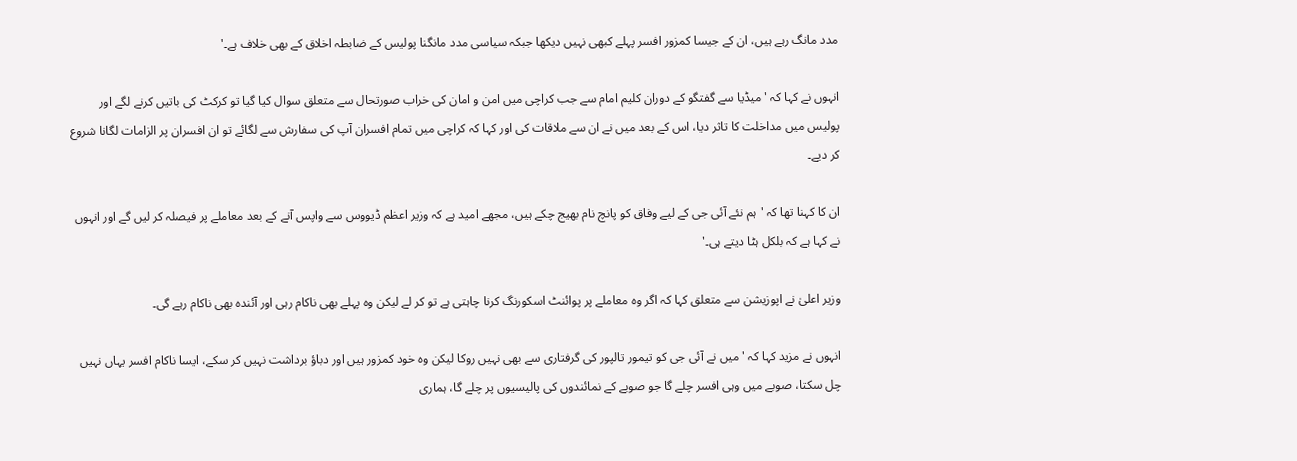مدد مانگ رہے ہیں، ان کے جیسا کمزور افسر پہلے کبھی نہیں دیکھا جبکہ سیاسی مدد مانگنا پولیس کے ضابطہ اخلاق کے بھی خلاف ہے۔'

انہوں نے کہا کہ 'میڈیا سے گفتگو کے دوران کلیم امام سے جب کراچی میں امن و امان کی خراب صورتحال سے متعلق سوال کیا گیا تو کرکٹ کی باتیں کرنے لگے اور پولیس میں مداخلت کا تاثر دیا، اس کے بعد میں نے ان سے ملاقات کی اور کہا کہ کراچی میں تمام افسران آپ کی سفارش سے لگائے تو ان افسران پر الزامات لگانا شروع کر دیے۔

ان کا کہنا تھا کہ 'ہم نئے آئی جی کے لیے وفاق کو پانچ نام بھیج چکے ہیں، مجھے امید ہے کہ وزیر اعظم ڈیووس سے واپس آنے کے بعد معاملے پر فیصلہ کر لیں گے اور انہوں نے کہا ہے کہ بلکل ہٹا دیتے ہی۔'

وزیر اعلیٰ نے اپوزیشن سے متعلق کہا کہ اگر وہ معاملے پر پوائنٹ اسکورنگ کرنا چاہتی ہے تو کر لے لیکن وہ پہلے بھی ناکام رہی اور آئندہ بھی ناکام رہے گی۔

انہوں نے مزید کہا کہ 'میں نے آئی جی کو تیمور تالپور کی گرفتاری سے بھی نہیں روکا لیکن وہ خود کمزور ہیں اور دباؤ برداشت نہیں کر سکے، ایسا ناکام افسر یہاں نہیں چل سکتا، صوبے میں وہی افسر چلے گا جو صوبے کے نمائندوں کی پالیسیوں پر چلے گا، ہماری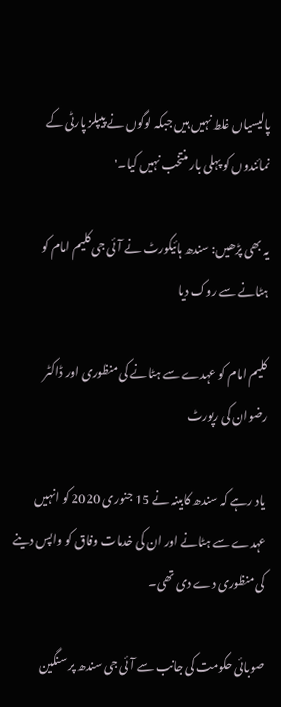پالیسیاں غلط نہیں ہیں جبکہ لوگوں نے پیپلز پارٹی کے نمائندوں کو پہلی بار منتخب نہیں کیا۔'

یہ بھی پڑھیں: سندھ ہائیکورٹ نے آئی جی کلیم امام کو ہٹانے سے روک دیا

کلیم امام کو عہدے سے ہٹانے کی منظوری اور ڈاکٹر رضوان کی رپورٹ

یاد رہے کہ سندھ کابینہ نے 15 جنوری 2020 کو انہیں عہدے سے ہٹانے اور ان کی خدمات وفاق کو واپس دینے کی منظوری دے دی تھی۔

صوبائی حکومت کی جانب سے آئی جی سندھ پر سنگین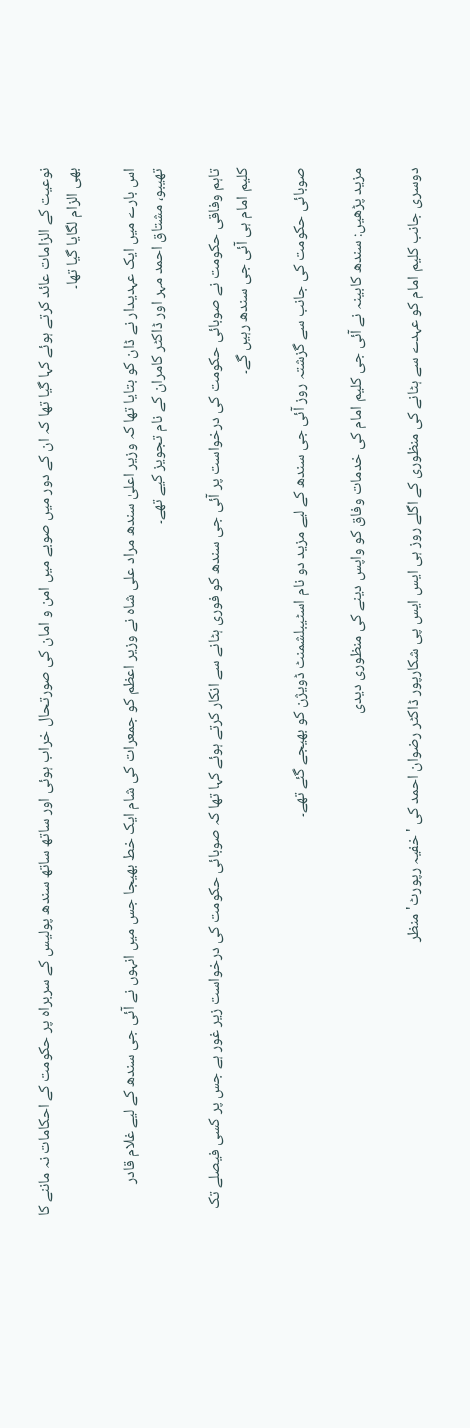نوعیت کے الزامات عائد کرتے ہوئے کہا گیا تھا کہ ان کے دور میں صوبے میں امن و امان کی صورتحال خراب ہوئی اور ساتھ ساتھ سندھ پولیس کے سربراہ پر حکومت کے احکامات نہ ماننے کا بھی الزام لگایا گیا تھا۔

اس بارے میں ایک عہدیدار نے ڈان کو بتایا تھا کہ وزیر اعلیٰ سندھ مراد علی شاہ نے وزیر اعظم کو جمعرات کی شام ایک خط بھیجا جس میں انہوں نے آئی جی سندھ کے لیے غلام قادر تھیبو، مشتاق احمد مہر اور ڈاکٹر کامران کے نام تجویز کیے تھے۔

تاہم وفاقی حکومت نے صوبائی حکومت کی درخواست پر آئی جی سندھ کو فوری ہٹانے سے انکار کرتے ہوئے کہا تھا کہ صوبائی حکومت کی درخواست زیر غور ہے جس پر کسی فیصلے تک کلیم امام ہی آئی جی سندھ رہیں گے۔

صوبائی حکومت کی جانب سے گزشتہ روز آئی جی سندھ کے لیے مزید دو نام اسٹیبلشمنٹ ڈویژن کو بھیجے گئے تھے۔

مزید پڑھیں: سندھ کابینہ نے آئی جی کلیم امام کی خدمات وفاق کو واپس دینے کی منظوری دیدی

دوسری جانب کلیم امام کو عہدے سے ہٹانے کی منظوری کے اگلے روز ہی ایس ایس پی شکارپور ڈاکٹر رضوان احمد کی 'خفیہ رپورٹ' منظر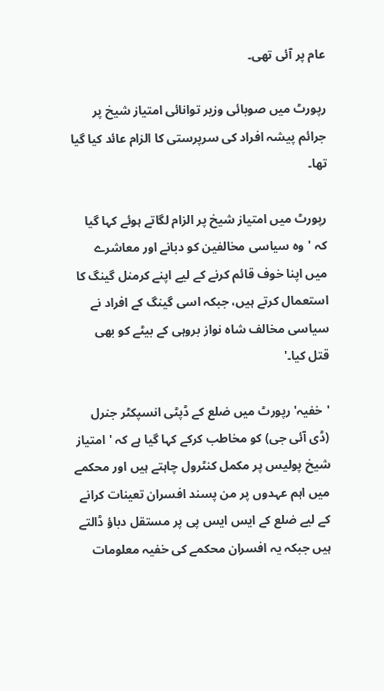عام پر آئی تھی۔

رپورٹ میں صوبائی وزیر توانائی امتیاز شیخ پر جرائم پیشہ افراد کی سرپرستی کا الزام عائد کیا گیا تھا۔

رپورٹ میں امتیاز شیخ پر الزام لگاتے ہوئے کہا گیا کہ 'وہ سیاسی مخالفین کو دبانے اور معاشرے میں اپنا خوف قائم کرنے کے لیے اپنے کرمنل گینگ کا استعمال کرتے ہیں، جبکہ اسی گینگ کے افراد نے سیاسی مخالف شاہ نواز بروہی کے بیٹے کو بھی قتل کیا۔'

'خفیہ' رپورٹ میں ضلع کے ڈپٹی انسپکٹر جنرل (ڈی آئی جی) کو مخاطب کرکے کہا گیا ہے کہ 'امتیاز شیخ پولیس پر مکمل کنٹرول چاہتے ہیں اور محکمے میں اہم عہدوں پر من پسند افسران تعینات کرانے کے لیے ضلع کے ایس ایس پی پر مستقل دباؤ ڈالتے ہیں جبکہ یہ افسران محکمے کی خفیہ معلومات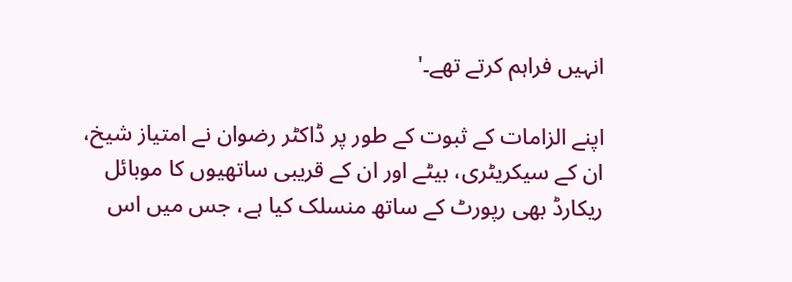انہیں فراہم کرتے تھے۔'

اپنے الزامات کے ثبوت کے طور پر ڈاکٹر رضوان نے امتیاز شیخ، ان کے سیکریٹری، بیٹے اور ان کے قریبی ساتھیوں کا موبائل ریکارڈ بھی رپورٹ کے ساتھ منسلک کیا ہے، جس میں اس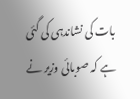بات کی نشاندہی کی گئی ہے کہ صوبائی وزیر نے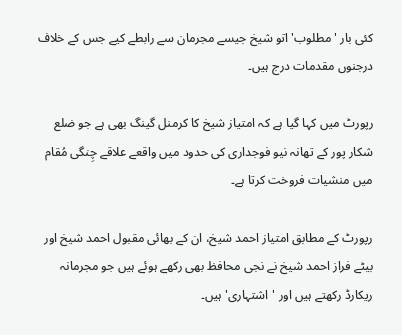کئی بار 'مطلوب' اتو شیخ جیسے مجرمان سے رابطے کیے جس کے خلاف درجنوں مقدمات درج ہیں۔

رپورٹ میں کہا گیا ہے کہ امتیاز شیخ کا کرمنل گینگ بھی ہے جو ضلع شکار پور کے تھانہ نیو فوجداری کی حدود میں واقعے علاقے چِنگی مُقام میں منشیات فروخت کرتا ہے۔

رپورٹ کے مطابق امتیاز احمد شیخ، ان کے بھائی مقبول احمد شیخ اور بیٹے فراز احمد شیخ نے نجی محافظ بھی رکھے ہوئے ہیں جو مجرمانہ ریکارڈ رکھتے ہیں اور 'اشتہاری' ہیں۔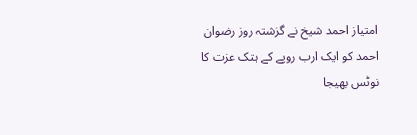امتیاز احمد شیخ نے گزشتہ روز رضوان احمد کو ایک ارب روپے کے ہتک عزت کا نوٹس بھیجا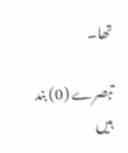تھا۔

تبصرے (0) بند ہیں